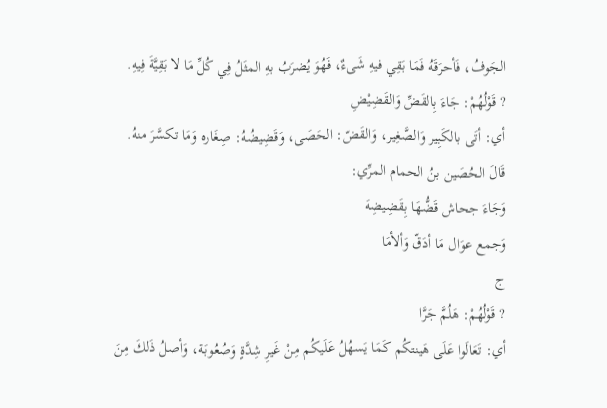الجَوفُ، فَأحرَقَهُ فَمَا بَقِي فيهِ شَىءٌ، فَهُوَ يُضرَبُ بهِ المثَلُ فِي كُلِّ مَا لا بَقِيَّةَ فِيهِ.
? قَوْلُهُمْ: جَاءَ بِالقَضِّ وَالقَضِيْضِ
أي: أتَى بالكَبِير وَالصَّغِير، وَالقَضّ: الحَصَى، وَقَضِيضُهُ: صِغَاره وَمَا تكسَّرَ منهُ.
قَالَ الحُصَين بنُ الحمام المرِّي:
وَجَاءَ جحاش قَضُّهَا بِقَضِيضِهَ
وَجمع عوَال مَا أدَقّ وَألأمَا
ج
? قَوْلُهُمْ: هَلُمَّ جَرَّا
أي: تَعَالَوا عَلَى هَينتكُم كَمَا يَسهُلُ عَلَيكُم مِنْ غَيرِ شِدَّةٍ وَصُعُوبَة، وَأصلُ ذَلكَ مِنَ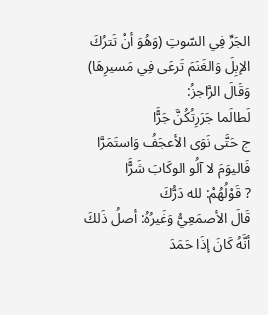الجَرِّ فِي السّوتِ (وَهُوَ أنْ تَترُكَ الإبِلَ وَالغَنَمَ تَرعَى فِي مَسيرِهَا) وَقَالَ الرَّاجزُ:
لَطالَما جَرَرِتُكُنَّ جَرًَّا
ج حَتَّى نَوَى الأعجَفُ وَاستَمَرَّا
فَاليوَمَ لا آلُو الوكَابَ شَرًَّا
? قَوْلُهُمْ: لله دَرُّكَ
قَالَ الأصمَعِيُّ وَغَيرُهُ: أصلُ ذَلكَ أنَّهُ كَانَ إذَا حَمَدَ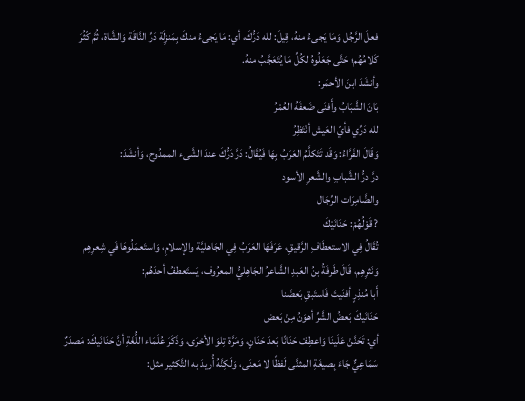فعلَ الرَّجُل وَمَا يَجىءُ منهُ، قِيلَ: لله دَرُّكَ، أي: مَا يَجىءُ منكَ بِمَنزِلَة دَرِّ النَّاقَة وَالشَّاة، ثُمَّ كّثُرَ كَلامُهُم؛ حَتَّى جَعَلُوهُ لكُلِّ مَا يُتَعَجَّبُ منهُ.
وأنشَدَ ابنَ الأحمَر:
بَانَ الشَّبَابُ وأَفنَى ضَعفَهُ العُمْرُ
لله دَرِّي فأيّ العَيش أنْتَظِرُ
وَقَالَ الفَرَّاءُ: وَقَد تَتَكلَّمُ العَرَبُ بِهَا فَيُقَالُ: دَرَّ دَرُّكَ عندَ الشَّىء الممدُوح، وَأنشَدَ:
درَّ درُّ الشَّبابِ والشَّعرِ الأسود
والضَّامِرَات الرِّجَال
? قَوْلُهُمْ: حَنَانَيْكَ
تُقَالُ فِي الاستعطَافِ الرَّقيقِ، عَرَفَهَا العَرَبُ فِي الجَاهليَّة والإسلامِ، وَاستَعمَلُوهَا فَي شِعرِهِم وَنَثرِهِم، قَالَ طَرفَةُ بنُ العَبدِ الشَّاعرُ الجَاهِليُّ المعرُوف، يَستَعطفُ أحدَهُم:
أَبا مُنذِرٍ أفنَيتَ فَاستَبقِ بَعضَنا
حَنَانَيكَ بَعضُ الشَّرِّ أهوَنُ مِنْ بَعض
أي: تَحَنَّنْ عَلَينَا وَاعطِفْ حَنَانًا بَعدَ حَنَانٍ، وَمَرَّة تِلوَ الأخرَى، وَذَكَرَ عُلَمَاء اللُّغَةِ أنَّ حَنَانَيكَ: مَصدَرٌ سَمَاعِيٌّ جَاءَ بِصيغَةِ المثنَّى لَفظًا لا مَعنَى، وَلَكِنَّهُ أُريدَ به التَّكثير مثل: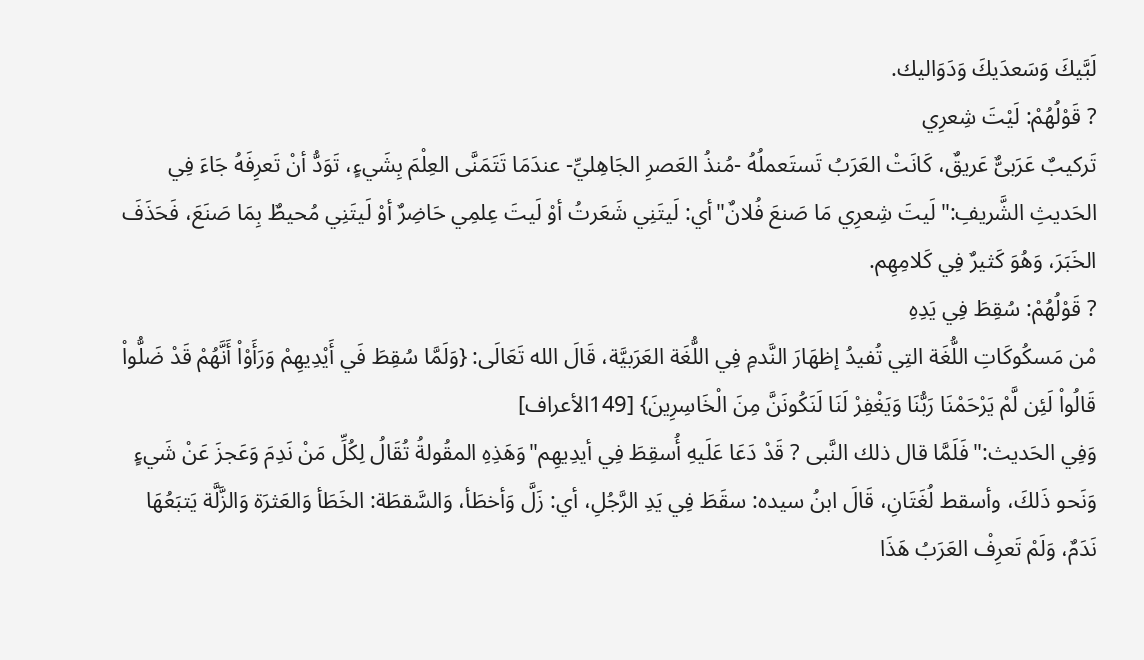لَبَّيكَ وَسَعدَيكَ وَدَوَاليك.
? قَوْلُهُمْ: لَيْتَ شِعرِي
تَركيبٌ عَرَبىٌّ عَريقٌ، كَانَتْ العَرَبُ تَستَعملُهُ -مُنذُ العَصرِ الجَاهِليِّ- عندَمَا تَتَمَنَّى العِلْمَ بِشَيءٍ، تَوَدُّ أنْ تَعرِفَهُ جَاءَ فِي الحَديثِ الشَّريفِ:"لَيتَ شِعرِي مَا صَنعَ فُلانٌ"أي: لَيتَنِي شَعَرتُ أوْ لَيتَ عِلمِي حَاضِرٌ أوْ لَيتَنِي مُحيطٌ بِمَا صَنَعَ، فَحَذَفَ الخَبَرَ، وَهُوَ كَثيرٌ فِي كَلامِهِم.
? قَوْلُهُمْ: سُقِطَ فِي يَدِهِ
مْن مَسكُوكَاتِ اللُّغَة التِي تُفيدُ إظهَارَ النَّدمِ فِي اللُّغَة العَرَبيَّة، قَالَ الله تَعَالَى: {وَلَمَّا سُقِطَ فَي أَيْدِيهِمْ وَرَأَوْاْ أَنَّهُمْ قَدْ ضَلُّواْ قَالُواْ لَئِن لَّمْ يَرْحَمْنَا رَبُّنَا وَيَغْفِرْ لَنَا لَنَكُونَنَّ مِنَ الْخَاسِرِينَ} [149الأعراف]
وَفِي الحَديث:"فَلَمَّا قال ذلك النَّبى ? قَدْ دَعَا عَلَيهِ أُسقِطَ فِي أيدِيهِم"وَهَذِهِ المقُولةُ تُقَالُ لِكُلِّ مَنْ نَدِمَ وَعَجزَ عَنْ شَيءٍ وَنَحو ذَلكَ، وأسقط لُغَتَانِ، قَالَ ابنُ سيده: سقَطَ فِي يَدِ الرَّجُلِ، أي: زَلَّ وَأخطَأ، وَالسَّقطَة: الخَطَأ وَالعَثرَة وَالزَّلَّة يَتبَعُهَا نَدَمٌ، وَلَمْ تَعرِفْ العَرَبُ هَذَا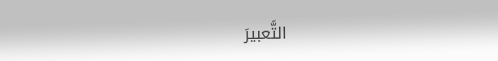التَّعبيرَ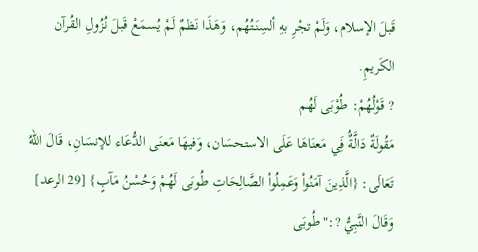قَبلَ الإسلام، وَلَمْ تجْرِ بهِ ألسِنَتُهُم، وَهَذَا نَظمٌ لَمْ يُسمَعْ قَبلَ نُزُولِ القُرآن الكَريمِ.
? قَوْلُهُمْ: طُوْبَى لَهُم
مَقُولَةٌ دَالَّةٌُ فَِي مَعنَاهَا عَلَى الاستحسَان، وَفيهَا مَعنَى الدُّعَاء للإنسَانِ، قَالَ اللهُ تَعَالَى: {الَّذِينَ آمَنُواْ وَعَمِلُواْ الصَّالِحَاتِ طُوبَى لَهُمْ وَحُسْنُ مَآبٍ} [29 الرعد]
وَقَالَ النَّبِيُّ ?:"طُوبَى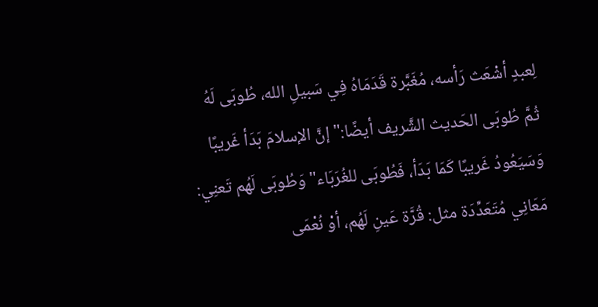لِعبدٍ أشْعَث رَأسه، مُغَبَّرة قَدَمَاهُ فِي سَبيلِ الله، طُوبَى لَهُ ثُمَّ طُوبَى الحَديث الشَّريف أيضًا:"إنَّ الإسلامَ بَدَأ غَريبًا وَسَيَعُودُ غَريبًا كَمَا بَدَأ، فَطُوبَى للغُرَبَاء"وَطُوبَى لَهُم تَعنِي: مَعَانِي مُتَعَدِّدَة مثل: قُرَّة عَينِ لَهُم، أوْ نُعْمَى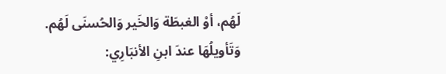لَهُم، أوْ الغبطَة وَالخَير وَالحُسنَى لَهُم.
وَتَأويلُهَا عندَ ابنِ الأنبَارِي: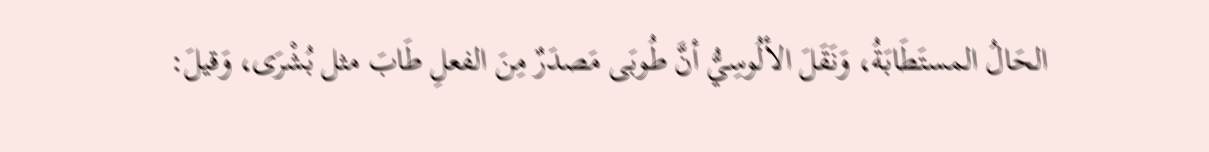الحَالُ المستَطَابَةُ، وَنَقَلَ الألُوسِيُّ أنَّ طُوبَى مَصدَرٌ مِنَ الفعلِ طَابَ مثل بُشْرَى، وَقيلَ: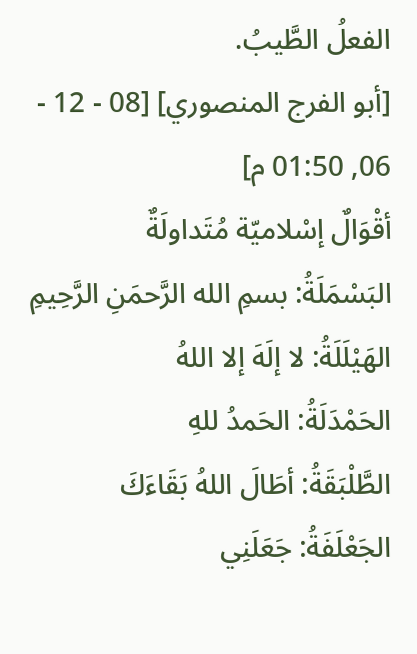الفعلُ الطَّيبُ.
[أبو الفرج المنصوري] [08 - 12 - 06, 01:50 م]
أقْوَالٌ إسْلاميّة مُتَداولَةٌ
البَسْمَلَةُ: بسمِ الله الرَّحمَنِ الرَّحِيمِ
الهَيْلَلَةُ: لا إلَهَ إلا اللهُ
الحَمْدَلَةُ: الحَمدُ للهِ
الطَّلْبَقَةُ: أطَالَ اللهُ بَقَاءَكَ
الجَعْلَفَةُ: جَعَلَنِي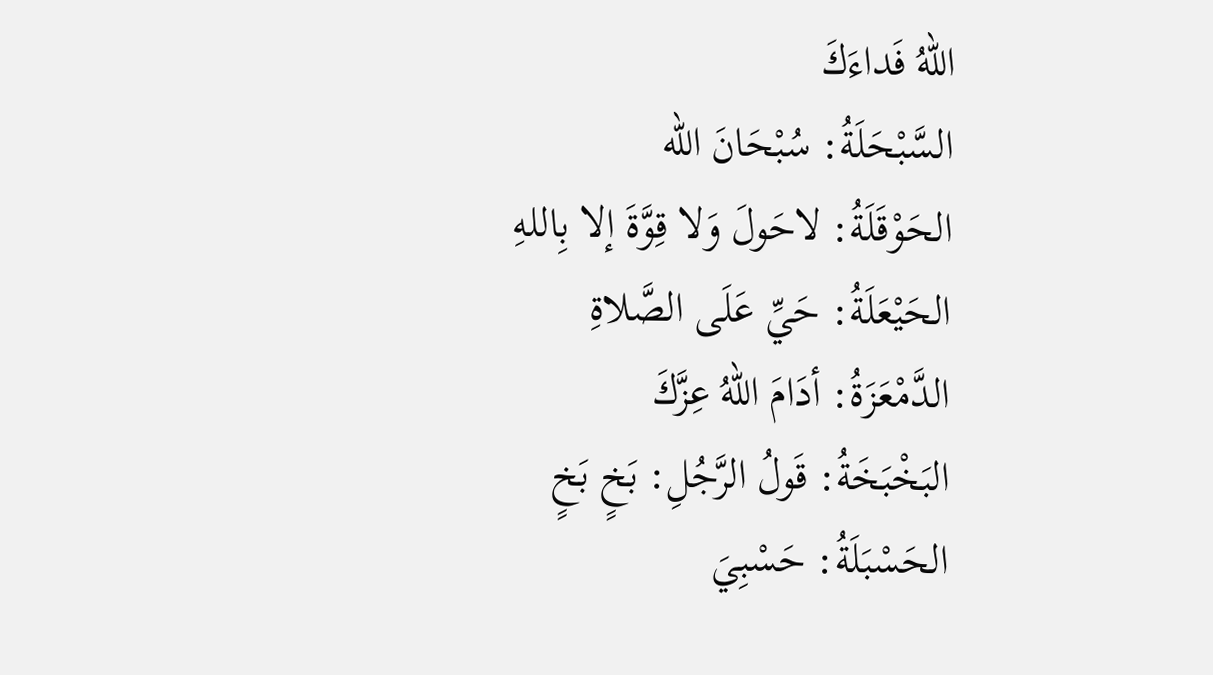اللهُ فَداءَكَ
السَّبْحَلَةُ: سُبْحَانَ الله
الحَوْقَلَةُ: لاحَولَ وَلا قِوَّةَ إلا بِاللهِ
الحَيْعَلَةُ: حَيِّ عَلَى الصَّلاةِ
الدَّمْعَزَةُ: أدَامَ اللهُ عِزَّكَ
البَخْبَخَةُ: قَولُ الرَّجُلِ: بَخٍ بَخٍ
الحَسْبَلَةُ: حَسْبِيَ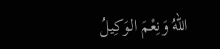اللهُ وَنِعْمَ الوَكِيلُ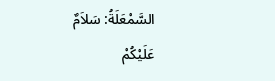السَّمْعَلَةُ: سَلاَمٌ عَلَيْكُمْ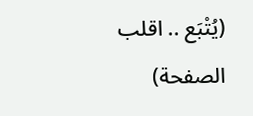(يُتْبَع .. اقلب الصفحة)